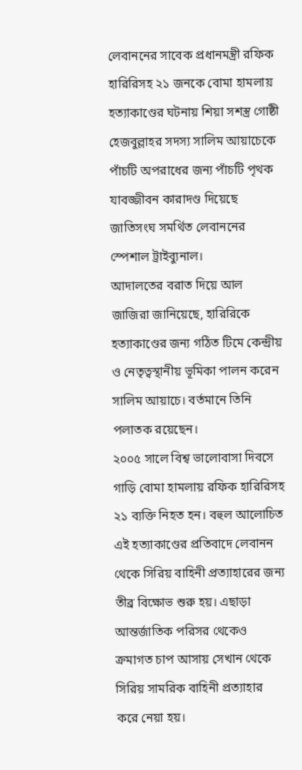লেবাননের সাবেক প্রধানমন্ত্রী রফিক হারিরিসহ ২১ জনকে বোমা হামলায় হত্যাকাণ্ডের ঘটনায় শিয়া সশস্ত্র গোষ্ঠী হেজবুল্লাহর সদস্য সালিম আয়াচেকে পাঁচটি অপরাধের জন্য পাঁচটি পৃথক যাবজ্জীবন কারাদণ্ড দিয়েছে জাতিসংঘ সমর্থিত লেবাননের স্পেশাল ট্রাইব্যুনাল।
আদালতের বরাত দিয়ে আল জাজিরা জানিয়েছে, হারিরিকে হত্যাকাণ্ডের জন্য গঠিত টিমে কেন্দ্রীয় ও নেতৃত্বস্থানীয় ভূমিকা পালন করেন সালিম আয়াচে। বর্তমানে তিনি পলাতক রয়েছেন।
২০০৫ সালে বিশ্ব ভালোবাসা দিবসে গাড়ি বোমা হামলায় রফিক হারিরিসহ ২১ ব্যক্তি নিহত হন। বহুল আলোচিত এই হত্যাকাণ্ডের প্রতিবাদে লেবানন থেকে সিরিয় বাহিনী প্রত্যাহারের জন্য তীব্র বিক্ষোভ শুরু হয়। এছাড়া আন্তর্জাতিক পরিসর থেকেও ক্রমাগত চাপ আসায় সেখান থেকে সিরিয় সামরিক বাহিনী প্রত্যাহার করে নেয়া হয়।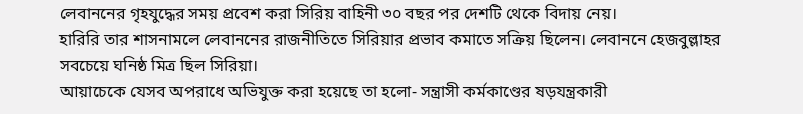লেবাননের গৃহযুদ্ধের সময় প্রবেশ করা সিরিয় বাহিনী ৩০ বছর পর দেশটি থেকে বিদায় নেয়।
হারিরি তার শাসনামলে লেবাননের রাজনীতিতে সিরিয়ার প্রভাব কমাতে সক্রিয় ছিলেন। লেবাননে হেজবুল্লাহর সবচেয়ে ঘনিষ্ঠ মিত্র ছিল সিরিয়া।
আয়াচেকে যেসব অপরাধে অভিযুক্ত করা হয়েছে তা হলো- সন্ত্রাসী কর্মকাণ্ডের ষড়যন্ত্রকারী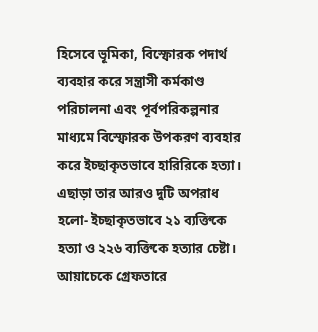হিসেবে ভূমিকা, বিস্ফোরক পদার্থ ব্যবহার করে সন্ত্রাসী কর্মকাণ্ড পরিচালনা এবং পূর্বপরিকল্পনার মাধ্যমে বিস্ফোরক উপকরণ ব্যবহার করে ইচ্ছাকৃতভাবে হারিরিকে হত্যা।
এছাড়া তার আরও দুটি অপরাধ হলো- ইচ্ছাকৃতভাবে ২১ ব্যক্তিকে হত্যা ও ২২৬ ব্যক্তিকে হত্যার চেষ্টা। আয়াচেকে গ্রেফতারে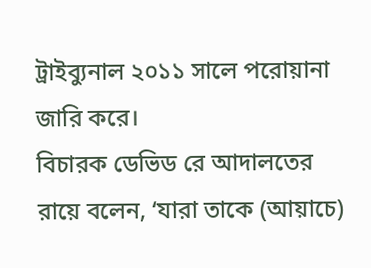ট্রাইব্যুনাল ২০১১ সালে পরোয়ানা জারি করে।
বিচারক ডেভিড রে আদালতের রায়ে বলেন, ‘যারা তাকে (আয়াচে)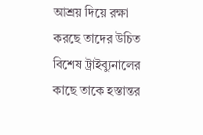আশ্রয় দিয়ে রক্ষা করছে তাদের উচিত বিশেষ ট্রাইব্যুনালের কাছে তাকে হস্তান্তর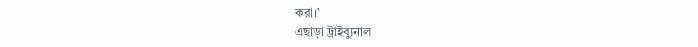করা।’
এছাড়া ট্রাইব্যুনাল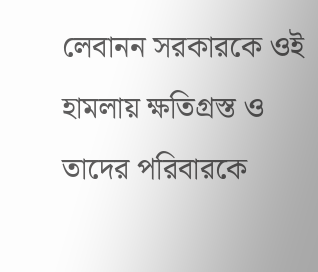লেবানন সরকারকে ওই হামলায় ক্ষতিগ্রস্ত ও তাদের পরিবারকে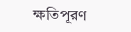ক্ষতিপূরণ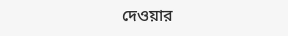দেওয়ার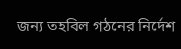জন্য তহবিল গঠনের নির্দেশ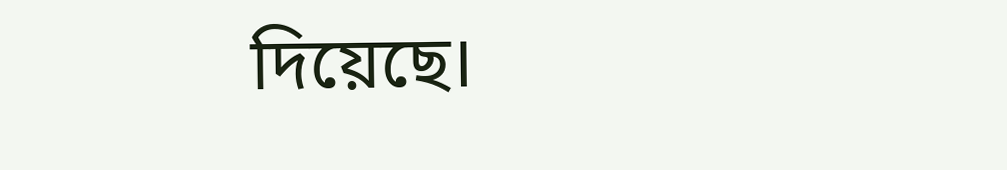দিয়েছে।